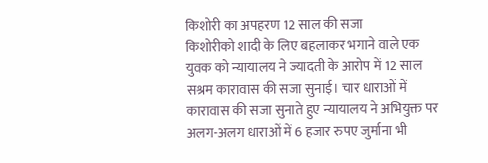किशोरी का अपहरण 12 साल की सजा
किशोरीको शादी के लिए बहलाकर भगाने वाले एक युवक को न्यायालय ने ज्यादती के आरोप में 12 साल सश्रम कारावास की सजा सुनाई। चार धाराओं में कारावास की सजा सुनाते हुए न्यायालय ने अभियुक्त पर अलग-अलग धाराओं में 6 हजार रुपए जुर्माना भी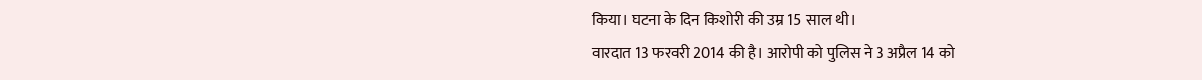किया। घटना के दिन किशोरी की उम्र 15 साल थी।
वारदात 13 फरवरी 2014 की है। आरोपी को पुलिस ने 3 अप्रैल 14 को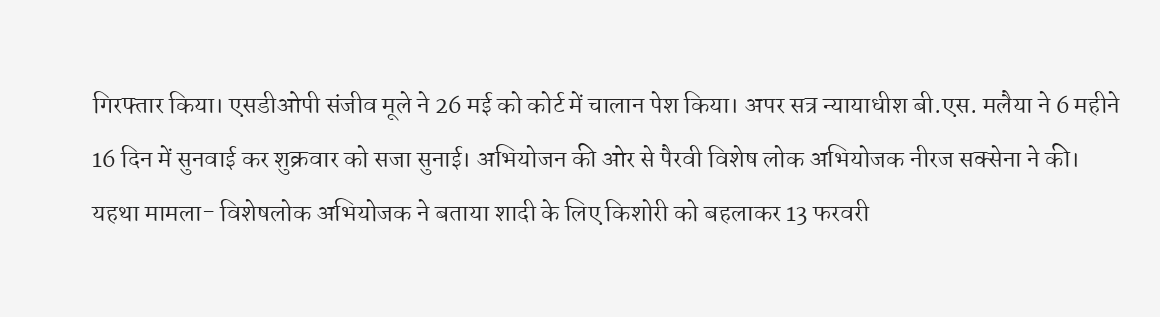गिरफ्तार किया। एसडीओपी संजीव मूले ने 26 मई को कोर्ट में चालान पेश किया। अपर सत्र न्यायाधीश बी.एस. मलैया ने 6 महीने 16 दिन में सुनवाई कर शुक्रवार को सजा सुनाई। अभियोजन की ओर से पैरवी विशेष लोक अभियोजक नीरज सक्सेना ने की।
यहथा मामला- विशेषलोक अभियोजक ने बताया शादी के लिए किशोरी को बहलाकर 13 फरवरी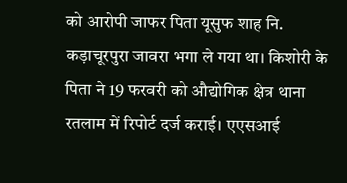को आरोपी जाफर पिता यूसुफ शाह नि. कड़ाचूरपुरा जावरा भगा ले गया था। किशोरी के पिता ने 19 फरवरी को औद्योगिक क्षेत्र थाना रतलाम में रिपोर्ट दर्ज कराई। एएसआई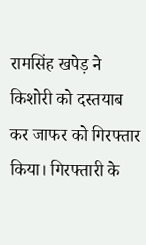रामसिंह खपेड़ ने किशोरी को दस्तयाब कर जाफर को गिरफ्तार किया। गिरफ्तारी के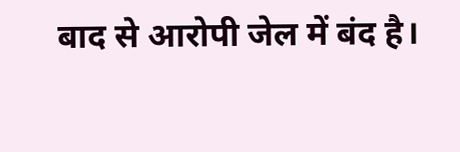बाद से आरोपी जेल में बंद है।